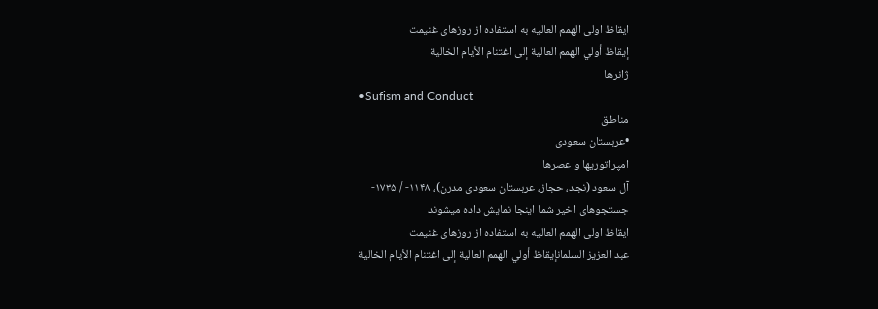ایقاظ اولی الهمم العالیه به استفاده از روزهای غنیمت
إيقاظ أولي الهمم العالية إلى اغتنام الأيام الخالية
ژانرها
•Sufism and Conduct
مناطق
•عربستان سعودی
امپراتوریها و عصرها
آل سعود (نجد، حجاز، عربستان سعودی مدرن)، ۱۱۴۸- / ۱۷۳۵-
جستجوهای اخیر شما اینجا نمایش داده میشوند
ایقاظ اولی الهمم العالیه به استفاده از روزهای غنیمت
عبد العزيز السلمانإيقاظ أولي الهمم العالية إلى اغتنام الأيام الخالية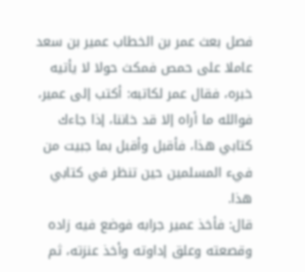فصل بعث عمر بن الخطاب عمير بن سعد عاملا على حمص فمكث حولا لا يأتيه خبره، فقال عمر لكاتبه: أكتب إلى عمير، فوالله ما أراه إلا قد خاننا، إذا جاءك كتابي هذا، فأقبل وأقبل بما جبيت من فيء المسلمين حين تنظر في كتابي هذا.
قال: فأخذ عمير جرابه فوضع فيه زاده وقصعته وعلق إداوته وأخذ عنزته، ثم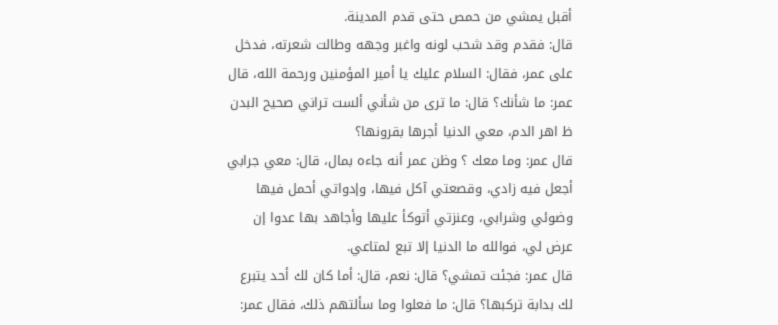أقبل يمشي من حمص حتى قدم المدينة.
قال: فقدم وقد شحب لونه واغبر وجهه وطالت شعرته، فدخل على عمر، فقال: السلام عليك يا أمير المؤمنين ورحمة الله، قال عمر: ما شأنك؟ قال: ما ترى من شأني ألست تراني صحيح البدن ظ اهر الدم، معي الدنيا أجرها بقرونها؟
قال عمر: وما معك ؟ وظن عمر أنه جاءه بمال، قال: معي جرابي أجعل فيه زادي، وقصعتي آكل فيها، وإدواتي أحمل فيها وضوئي وشرابي، وعنزتي أتوكأ عليها وأجاهد بها عدوا إن عرض لي، فوالله ما الدنيا إلا تبع لمتاعي.
قال عمر: فجئت تمشي؟ قال: نعم، قال: أما كان لك أحد يتبرع لك بدابة تركبها؟ قال: ما فعلوا وما سألتهم ذلك، فقال عمر: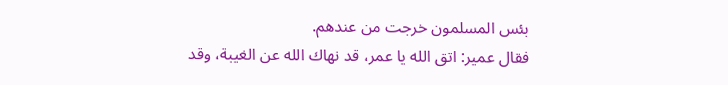بئس المسلمون خرجت من عندهم.
فقال عمير: اتق الله يا عمر، قد نهاك الله عن الغيبة، وقد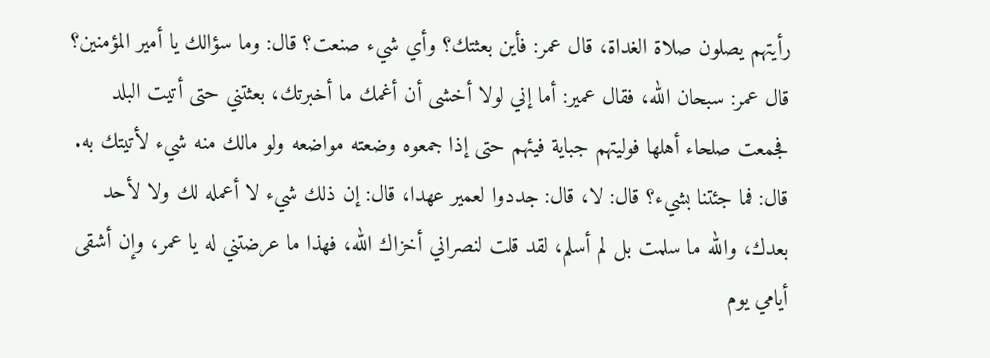رأيتهم يصلون صلاة الغداة، قال عمر: فأين بعثتك؟ وأي شيء صنعت؟ قال: وما سؤالك يا أمير المؤمنين؟
قال عمر: سبحان الله، فقال عمير: أما إني لولا أخشى أن أغمك ما أخبرتك، بعثتني حتى أتيت البلد فجمعت صلحاء أهلها فوليتهم جباية فيئهم حتى إذا جمعوه وضعته مواضعه ولو مالك منه شيء لأتيتك به.
قال: فما جئتنا بشيء؟ قال: لا، قال: جددوا لعمير عهدا، قال: إن ذلك شيء لا أعمله لك ولا لأحد بعدك، والله ما سلمت بل لم أسلم، لقد قلت لنصراني أخزاك الله، فهذا ما عرضتني له يا عمر، وإن أشقى أيامي يوم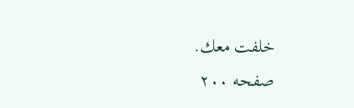خلفت معك.
صفحه ۲۰۰